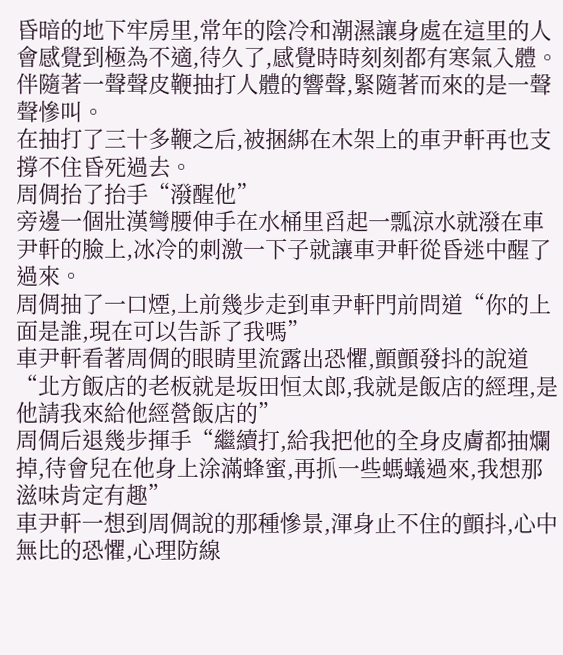昏暗的地下牢房里,常年的陰冷和潮濕讓身處在這里的人會感覺到極為不適,待久了,感覺時時刻刻都有寒氣入體。
伴隨著一聲聲皮鞭抽打人體的響聲,緊隨著而來的是一聲聲慘叫。
在抽打了三十多鞭之后,被捆綁在木架上的車尹軒再也支撐不住昏死過去。
周倜抬了抬手“潑醒他”
旁邊一個壯漢彎腰伸手在水桶里舀起一瓢涼水就潑在車尹軒的臉上,冰冷的刺激一下子就讓車尹軒從昏迷中醒了過來。
周倜抽了一口煙,上前幾步走到車尹軒門前問道“你的上面是誰,現在可以告訴了我嗎”
車尹軒看著周倜的眼睛里流露出恐懼,顫顫發抖的說道“北方飯店的老板就是坂田恒太郎,我就是飯店的經理,是他請我來給他經營飯店的”
周倜后退幾步揮手“繼續打,給我把他的全身皮膚都抽爛掉,待會兒在他身上涂滿蜂蜜,再抓一些螞蟻過來,我想那滋味肯定有趣”
車尹軒一想到周倜說的那種慘景,渾身止不住的顫抖,心中無比的恐懼,心理防線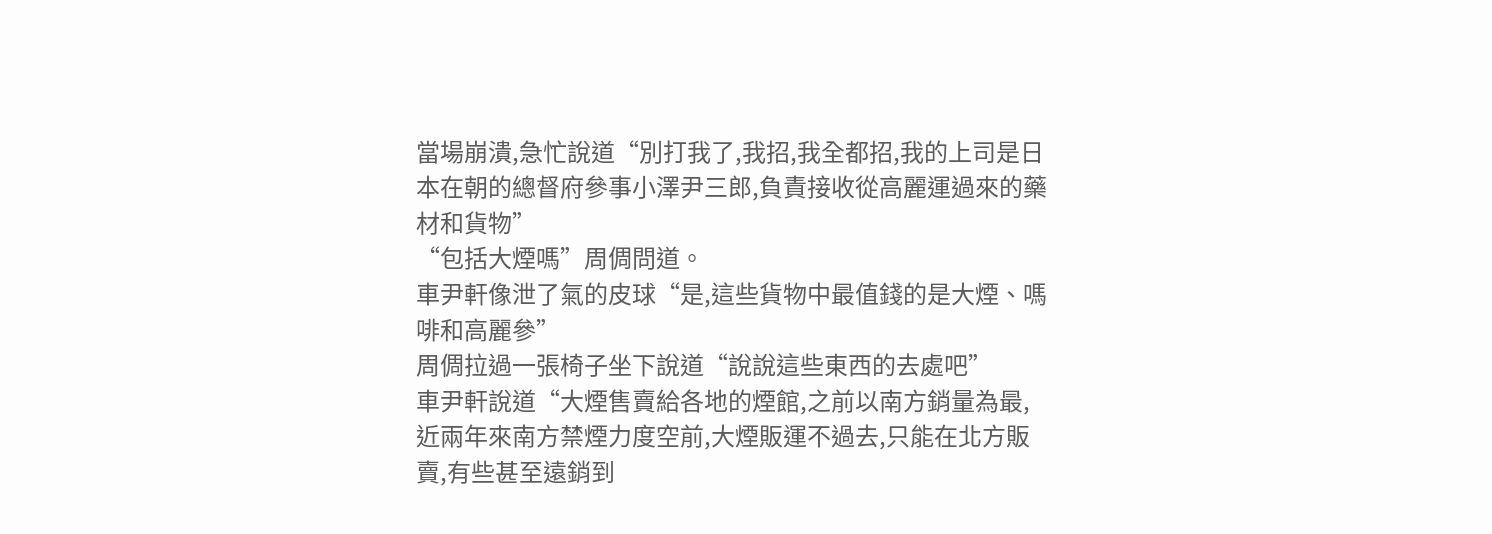當場崩潰,急忙說道“別打我了,我招,我全都招,我的上司是日本在朝的總督府參事小澤尹三郎,負責接收從高麗運過來的藥材和貨物”
“包括大煙嗎”周倜問道。
車尹軒像泄了氣的皮球“是,這些貨物中最值錢的是大煙、嗎啡和高麗參”
周倜拉過一張椅子坐下說道“說說這些東西的去處吧”
車尹軒說道“大煙售賣給各地的煙館,之前以南方銷量為最,近兩年來南方禁煙力度空前,大煙販運不過去,只能在北方販賣,有些甚至遠銷到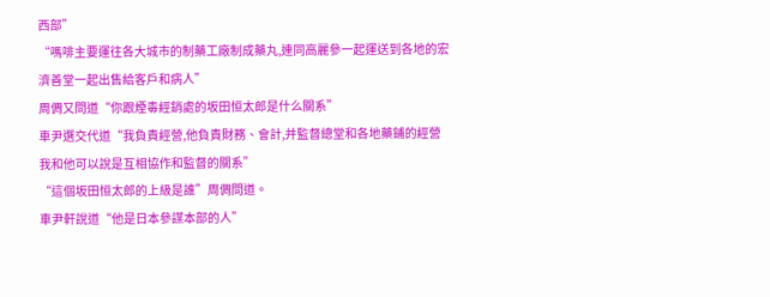西部”
“嗎啡主要運往各大城市的制藥工廠制成藥丸,連同高麗參一起運送到各地的宏濟善堂一起出售給客戶和病人”
周倜又問道“你跟煙毒經銷處的坂田恒太郎是什么關系”
車尹選交代道“我負責經營,他負責財務、會計,并監督總堂和各地藥鋪的經營我和他可以說是互相協作和監督的關系”
“這個坂田恒太郎的上級是誰”周倜問道。
車尹軒說道“他是日本參謀本部的人”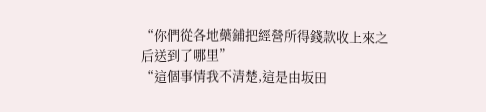“你們從各地藥鋪把經營所得錢款收上來之后送到了哪里”
“這個事情我不清楚,這是由坂田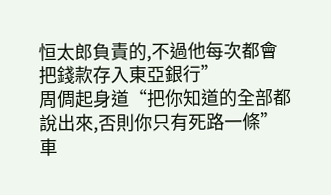恒太郎負責的,不過他每次都會把錢款存入東亞銀行”
周倜起身道“把你知道的全部都說出來,否則你只有死路一條”
車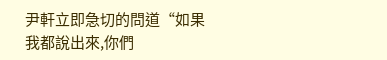尹軒立即急切的問道“如果我都說出來,你們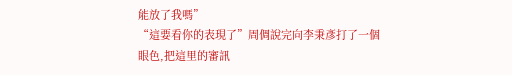能放了我嗎”
“這要看你的表現了”周倜說完向李秉彥打了一個眼色,把這里的審訊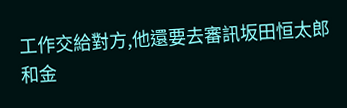工作交給對方,他還要去審訊坂田恒太郎和金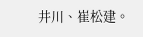井川、崔松建。